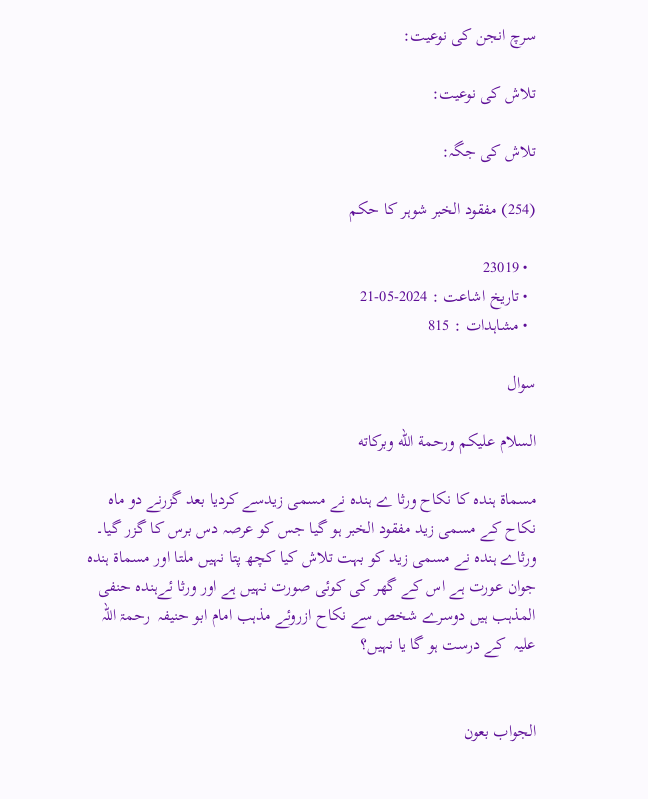سرچ انجن کی نوعیت:

تلاش کی نوعیت:

تلاش کی جگہ:

(254) مفقود الخبر شوہر کا حکم

  • 23019
  • تاریخ اشاعت : 2024-05-21
  • مشاہدات : 815

سوال

السلام عليكم ورحمة الله وبركاته

مسماۃ ہندہ کا نکاح ورثا ے ہندہ نے مسمی زیدسے کردیا بعد گزرنے دو ماہ نکاح کے مسمی زید مفقود الخبر ہو گیا جس کو عرصہ دس برس کا گزر گیا۔ ورثاے ہندہ نے مسمی زید کو بہت تلاش کیا کچھ پتا نہیں ملتا اور مسماۃ ہندہ جوان عورت ہے اس کے گھر کی کوئی صورت نہیں ہے اور ورثا ئےہندہ حنفی المذہب ہیں دوسرے شخص سے نکاح ازروئے مذہب امام ابو حنیفہ  رحمۃ اللہ علیہ  کے درست ہو گا یا نہیں؟


الجواب بعون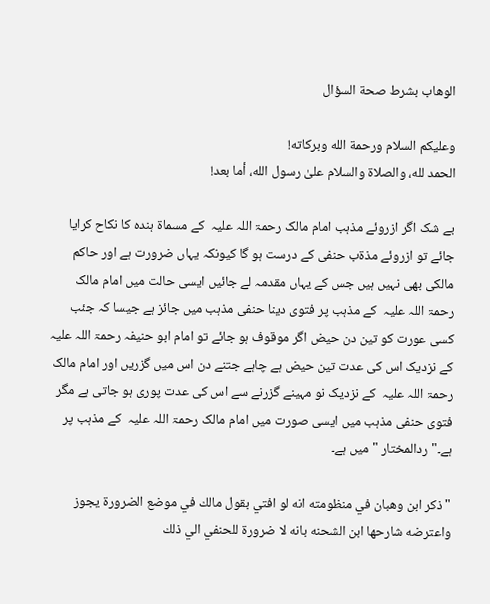الوهاب بشرط صحة السؤال

وعلیکم السلام ورحمة الله وبرکاته!
الحمد لله، والصلاة والسلام علىٰ رسول الله، أما بعد!

بے شک اگر ازروئے مذہب امام مالک رحمۃ اللہ علیہ  کے مسماۃ ہندہ کا نکاح کرایا جائے تو ازروئے مذۃب حنفی کے درست ہو گا کیونکہ یہاں ضرورت ہے اور حاکم مالکی بھی نہیں ہیں جس کے یہاں مقدمہ لے جائیں ایسی حالت میں امام مالک رحمۃ اللہ علیہ  کے مذہب پر فتوی دینا حنفی مذہب میں جائز ہے جیسا کہ جئب کسی عورت کو تین دن حیض اگر موقوف ہو جائے تو امام ابو حنیفہ رحمۃ اللہ علیہ  کے نزدیک اس کی عدت تین حیض ہے چاہے جتنے دن اس میں گزریں اور امام مالک رحمۃ اللہ علیہ  کے نزدیک نو مہینے گزرنے سے اس کی عدت پوری ہو جاتی ہے مگر فتوی حنفی مذہب میں ایسی صورت میں امام مالک رحمۃ اللہ علیہ  کے مذہب پر ہے۔"ردالمختار "میں ہے۔

"ذكر ابن وهبان في منظومته انه لو افتي بقول مالك في موضع الضرورة يجوز واعترضه شارحها ابن الشحنه بانه لا ضرورة للحنفي الي ذلك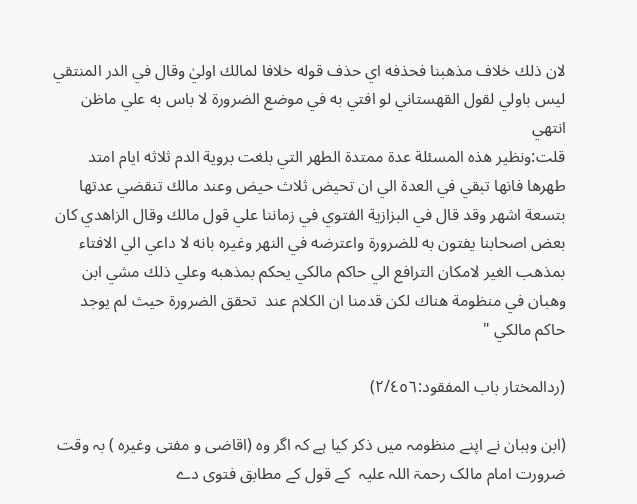لان ذلك خلاف مذهبنا فحذفه اي حذف قوله خلافا لمالك اوليٰ وقال في الدر المنتقي ليس باولي لقول القهستاني لو افتي به في موضع الضرورة لا باس به علي ماظن انتهي
قلت:ونظير هذه المسئلة عدة ممتدة الطهر التي بلغت بروية الدم ثلاثه ايام امتد طهرها فانها تبقي في العدة الي ان تحيض ثلاث حيض وعند مالك تنقضي عدتها بتسعة اشهر وقد قال في البزازية الفتوي في زماننا علي قول مالك وقال الزاهدي كان بعض اصحابنا يفتون به للضرورة واعترضه في النهر وغيره بانه لا داعي الي الافتاء بمذهب الغير لامكان الترافع الي حاكم مالكي يحكم بمذهبه وعلي ذلك مشي ابن وهبان في منظومة هناك لكن قدمنا ان الكلام عند  تحقق الضرورة حيث لم يوجد حاكم مالكي "

(ردالمختار باب المفقود:٢/٤٥٦)

(ابن وہبان نے اپنے منظومہ میں ذکر کیا ہے کہ اگر وہ (اقاضی و مفتی وغیرہ ) بہ وقت ضرورت امام مالک رحمۃ اللہ علیہ  کے قول کے مطابق فتوی دے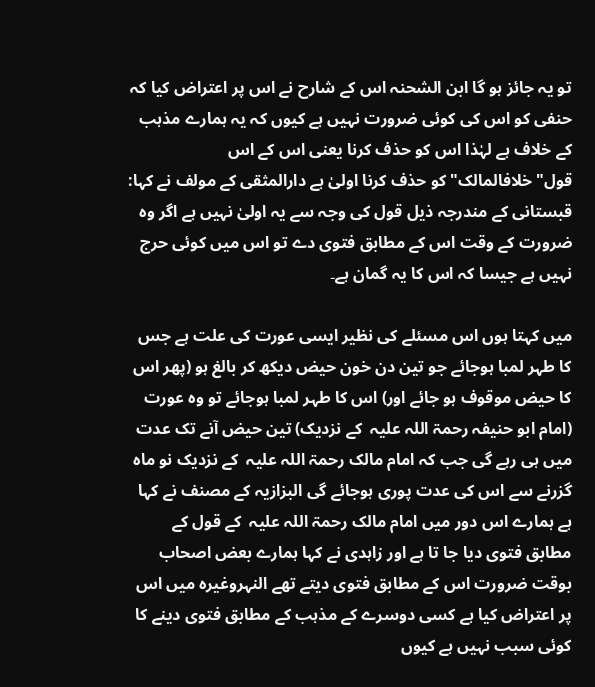تو یہ جائز ہو گا ابن الشحنہ اس کے شارح نے اس پر اعتراض کیا کہ حنفی کو اس کی کوئی ضرورت نہیں ہے کیوں کہ یہ ہمارے مذہب کے خلاف ہے لہٰذا اس کو حذف کرنا یعنی اس کے اس قول"خلافالمالک"کو حذف کرنا اولیٰ ہے دارالمثقی کے مولف نے کہا: قبستانی کے مندرجہ ذیل قول کی وجہ سے یہ اولیٰ نہیں ہے اگر وہ ضرورت کے وقت اس کے مطابق فتوی دے تو اس میں کوئی حرج نہیں ہے جیسا کہ اس کا یہ گمان ہے۔

میں کہتا ہوں اس مسئلے کی نظیر ایسی عورت کی علت ہے جس کا طہر لمبا ہوجائے جو تین دن خون حیض دیکھ کر بالغ ہو (پھر اس کا حیض موقوف ہو جائے اور) اس کا طہر لمبا ہوجائے تو وہ عورت (امام ابو حنیفہ رحمۃ اللہ علیہ  کے نزدیک) تین حیض آنے تک عدت میں ہی رہے گی جب کہ امام مالک رحمۃ اللہ علیہ  کے نزدیک نو ماہ گزرنے سے اس کی عدت پوری ہوجائے گی البزازیہ کے مصنف نے کہا ہے ہمارے اس دور میں امام مالک رحمۃ اللہ علیہ  کے قول کے مطابق فتوی دیا جا تا ہے اور زاہدی نے کہا ہمارے بعض اصحاب بوقت ضرورت اس کے مطابق فتوی دیتے تھے النہروغیرہ میں اس پر اعتراض کیا ہے کسی دوسرے کے مذہب کے مطابق فتوی دینے کا کوئی سبب نہیں ہے کیوں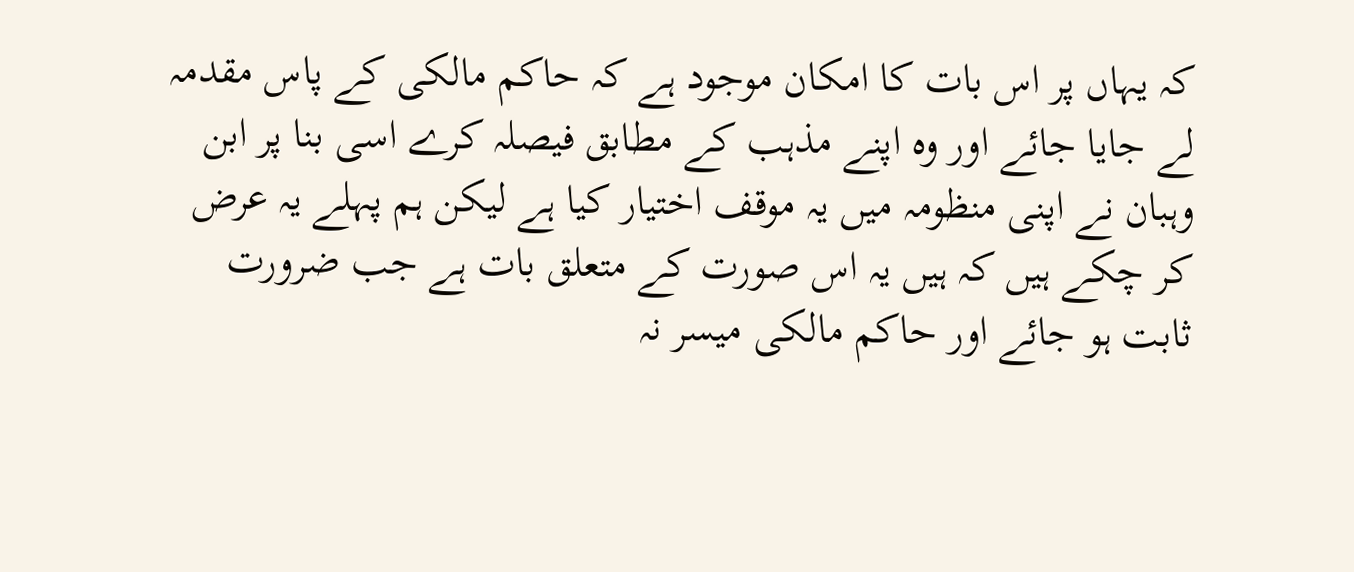کہ یہاں پر اس بات کا امکان موجود ہے کہ حاکم مالکی کے پاس مقدمہ لے جایا جائے اور وہ اپنے مذہب کے مطابق فیصلہ کرے اسی بنا پر ابن وہبان نے اپنی منظومہ میں یہ موقف اختیار کیا ہے لیکن ہم پہلے یہ عرض کر چکے ہیں کہ ہیں یہ اس صورت کے متعلق بات ہے جب ضرورت ثابت ہو جائے اور حاکم مالکی میسر نہ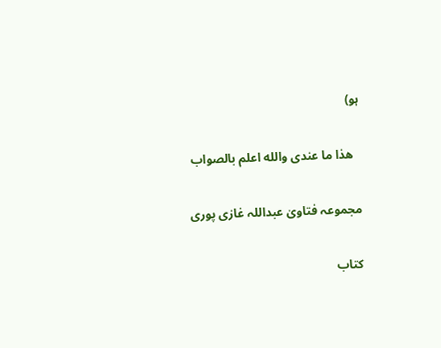ہو)

  ھذا ما عندی والله اعلم بالصواب

مجموعہ فتاویٰ عبداللہ غازی پوری

کتاب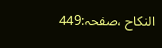النکاح ،صفحہ:449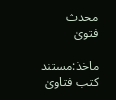محدث فتویٰ

ماخذ:مستند کتب فتاویٰ